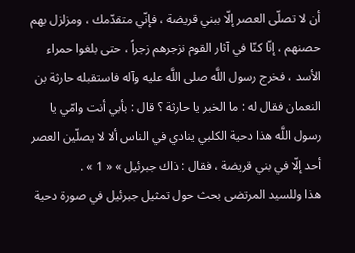أن لا تصلّى العصر إلّا ببني قريضة ، فإنّي متقدّمك ، ومزلزل بهم حصنهم ، إنّا كنّا في آثار القوم نزجرهم زجراً ، حتى بلغوا حمراء الأسد ، فخرج رسول اللَّه صلى اللَّه عليه وآله فاستقبله حارثة بن النعمان فقال له : ما الخبر يا حارثة ؟ قال : بأبي أنت وامّي يا رسول اللَّه هذا دحية الكلبي ينادي في الناس ألا لا يصلّين العصر أحد إلّا في بني قريضة ، فقال : ذاك جبرئيل » « 1 » .
هذا وللسيد المرتضى بحث حول تمثيل جبرئيل في صورة دحية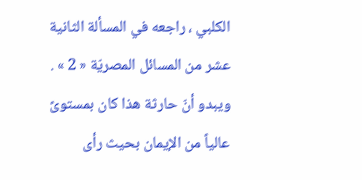الكلبي ، راجعه في المسألة الثانية عشر من المسائل المصريّة « 2 » .
ويبدو أنّ حارثة هذا كان بمستوىً عالياً من الإيمان بحيث رأى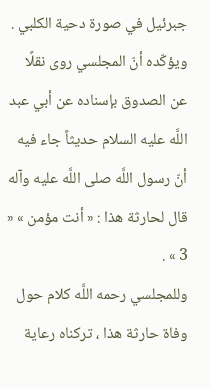جبرئيل في صورة دحية الكلبي .
ويؤكّده أنّ المجلسي روى نقلًا عن الصدوق بإسناده عن أبي عبد اللَّه عليه السلام حديثاً جاء فيه أنّ رسول اللَّه صلى اللَّه عليه وآله قال لحارثة هذا : « أنت مؤمن » « 3 » .
وللمجلسي رحمه اللَّه كلام حول وفاة حارثة هذا ، تركناه رعاية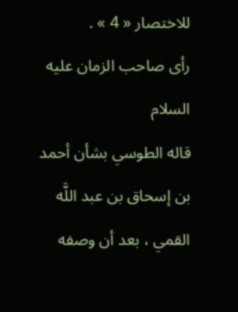للاختصار « 4 » .
رأى صاحب الزمان عليه السلام
قاله الطوسي بشأن أحمد بن إسحاق بن عبد اللَّه القمي ، بعد أن وصفه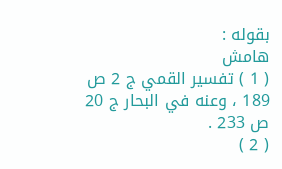بقوله :
هامش
( 1 ) تفسير القمي ج 2 ص 189 ، وعنه في البحار ج 20 ص 233 .
( 2 )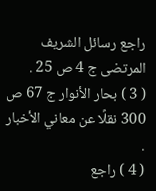راجع رسائل الشريف المرتضى ج 4 ص 25 .
( 3 ) بحار الأنوار ج 67 ص 300 نقلًا عن معاني الأخبار .
( 4 ) راجع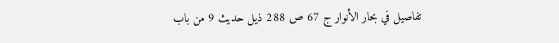تفاصيل في بحار الأنوار ج 67 ص 288 ذيل حديث 9 من باب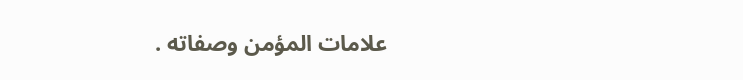علامات المؤمن وصفاته .